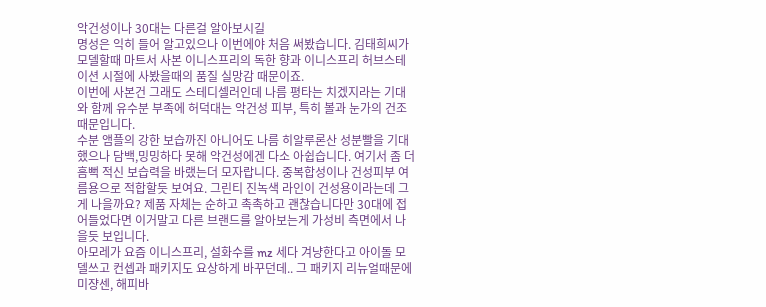악건성이나 30대는 다른걸 알아보시길
명성은 익히 들어 알고있으나 이번에야 처음 써봤습니다. 김태희씨가 모델할때 마트서 사본 이니스프리의 독한 향과 이니스프리 허브스테이션 시절에 사봤을때의 품질 실망감 때문이죠.
이번에 사본건 그래도 스테디셀러인데 나름 평타는 치겠지라는 기대와 함께 유수분 부족에 허덕대는 악건성 피부, 특히 볼과 눈가의 건조 때문입니다.
수분 앰플의 강한 보습까진 아니어도 나름 히알루론산 성분빨을 기대했으나 담백,밍밍하다 못해 악건성에겐 다소 아쉽습니다. 여기서 좀 더 흠뻑 적신 보습력을 바랬는더 모자랍니다. 중복합성이나 건성피부 여름용으로 적합할듯 보여요. 그린티 진녹색 라인이 건성용이라는데 그게 나을까요? 제품 자체는 순하고 촉촉하고 괜찮습니다만 30대에 접어들었다면 이거말고 다른 브랜드를 알아보는게 가성비 측면에서 나을듯 보입니다.
아모레가 요즘 이니스프리, 설화수를 mz 세다 겨냥한다고 아이돌 모델쓰고 컨셉과 패키지도 요상하게 바꾸던데.. 그 패키지 리뉴얼때문에 미쟝센, 해피바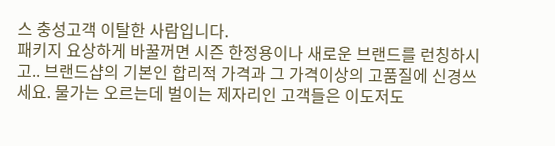스 충성고객 이탈한 사람입니다.
패키지 요상하게 바꿀꺼면 시즌 한정용이나 새로운 브랜드를 런칭하시고.. 브랜드샵의 기본인 합리적 가격과 그 가격이상의 고품질에 신경쓰세요. 물가는 오르는데 벌이는 제자리인 고객들은 이도저도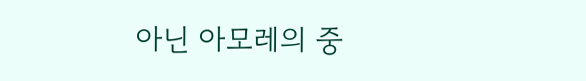아닌 아모레의 중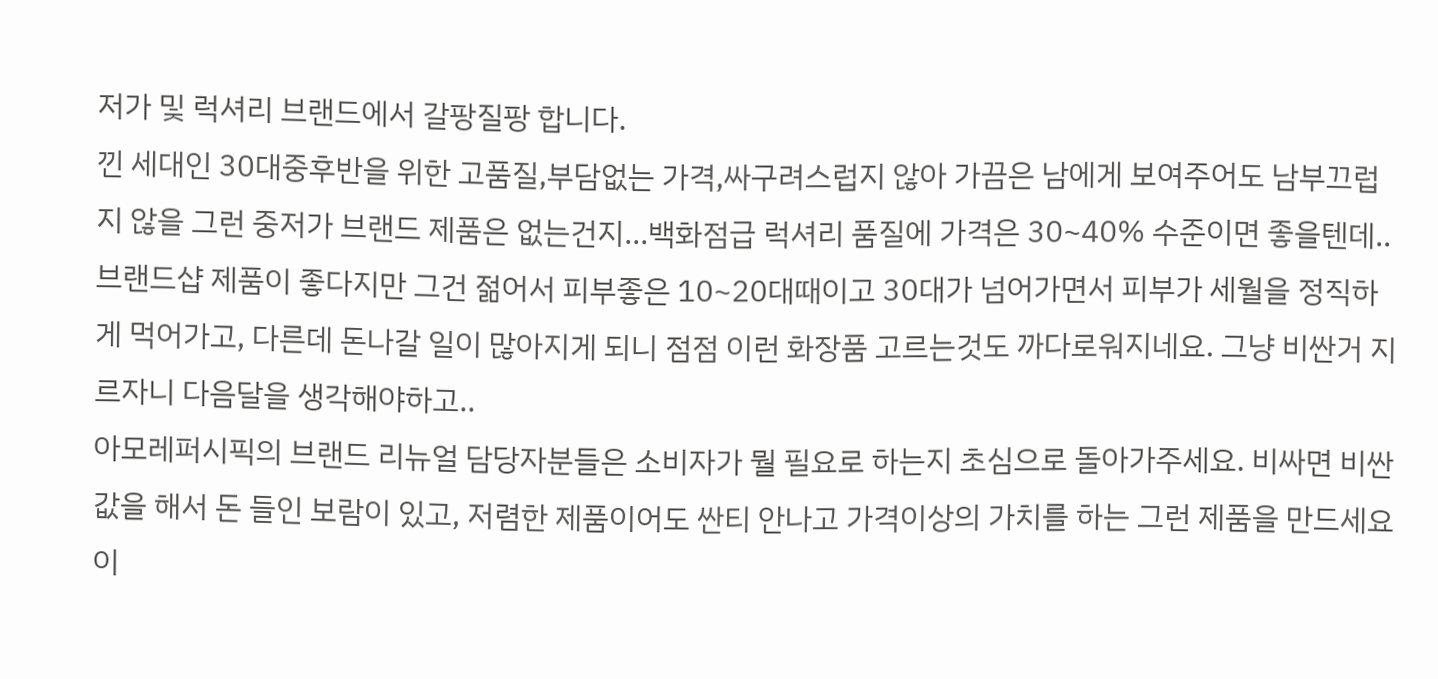저가 및 럭셔리 브랜드에서 갈팡질팡 합니다.
낀 세대인 30대중후반을 위한 고품질,부담없는 가격,싸구려스럽지 않아 가끔은 남에게 보여주어도 남부끄럽지 않을 그런 중저가 브랜드 제품은 없는건지...백화점급 럭셔리 품질에 가격은 30~40% 수준이면 좋을텐데.. 브랜드샵 제품이 좋다지만 그건 젊어서 피부좋은 10~20대때이고 30대가 넘어가면서 피부가 세월을 정직하게 먹어가고, 다른데 돈나갈 일이 많아지게 되니 점점 이런 화장품 고르는것도 까다로워지네요. 그냥 비싼거 지르자니 다음달을 생각해야하고..
아모레퍼시픽의 브랜드 리뉴얼 담당자분들은 소비자가 뭘 필요로 하는지 초심으로 돌아가주세요. 비싸면 비싼값을 해서 돈 들인 보람이 있고, 저렴한 제품이어도 싼티 안나고 가격이상의 가치를 하는 그런 제품을 만드세요
이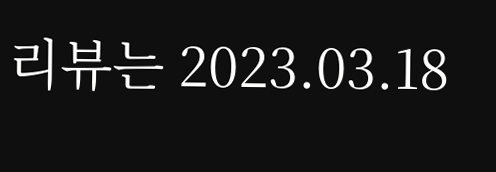리뷰는 2023.03.18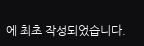에 최초 작성되었습니다.